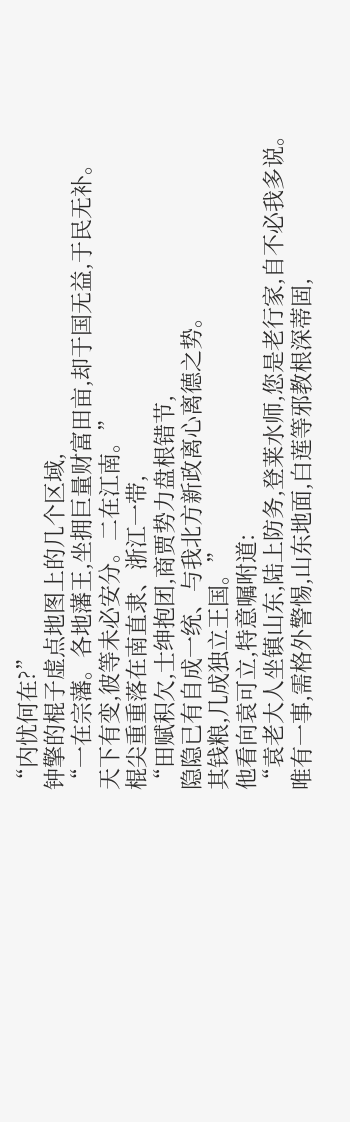“内忧何在?”
钟擎的棍子虚点地图上的几个区域,
“一在宗藩。各地藩王,坐拥巨量财富田亩,却于国无益,于民无补。
天下有变,彼等未必安分。二在江南。”
棍尖重重落在南直隶、浙江一带,
“田赋积欠,士绅抱团,商贾势力盘根错节,
隐隐已有自成一统、与我北方新政离心离德之势。
其钱粮,几成独立王国。”
他看向袁可立,特意嘱咐道:
“袁老大人坐镇山东,陆上防务,登莱水师,您是老行家,自不必我多说。
唯有一事,需格外警惕,山东地面,白莲等邪教根深蒂固,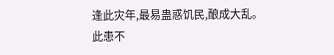逢此灾年,最易蛊惑饥民,酿成大乱。
此患不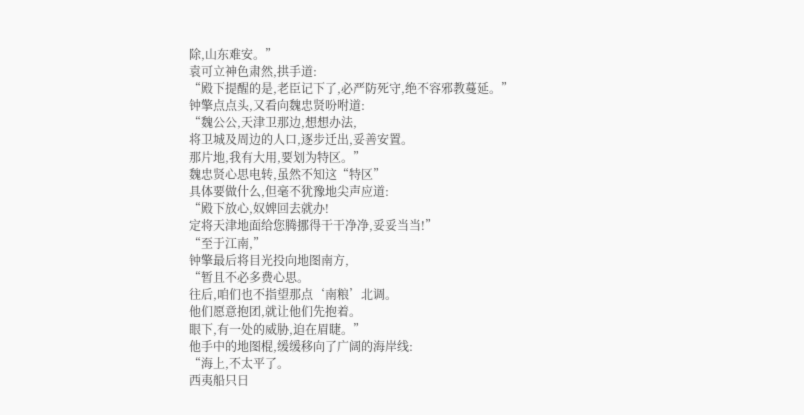除,山东难安。”
袁可立神色肃然,拱手道:
“殿下提醒的是,老臣记下了,必严防死守,绝不容邪教蔓延。”
钟擎点点头,又看向魏忠贤吩咐道:
“魏公公,天津卫那边,想想办法,
将卫城及周边的人口,逐步迁出,妥善安置。
那片地,我有大用,要划为特区。”
魏忠贤心思电转,虽然不知这“特区”
具体要做什么,但毫不犹豫地尖声应道:
“殿下放心,奴婢回去就办!
定将天津地面给您腾挪得干干净净,妥妥当当!”
“至于江南,”
钟擎最后将目光投向地图南方,
“暂且不必多费心思。
往后,咱们也不指望那点‘南粮’北调。
他们愿意抱团,就让他们先抱着。
眼下,有一处的威胁,迫在眉睫。”
他手中的地图棍,缓缓移向了广阔的海岸线:
“海上,不太平了。
西夷船只日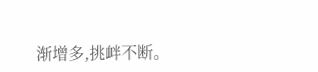渐增多,挑衅不断。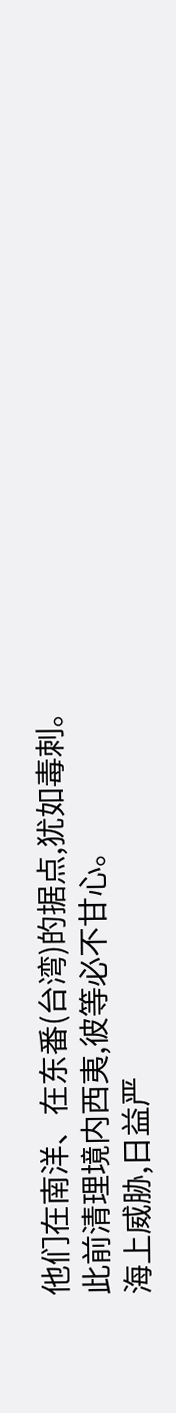他们在南洋、在东番(台湾)的据点,犹如毒刺。
此前清理境内西夷,彼等必不甘心。
海上威胁,日益严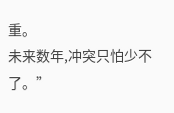重。
未来数年,冲突只怕少不了。”